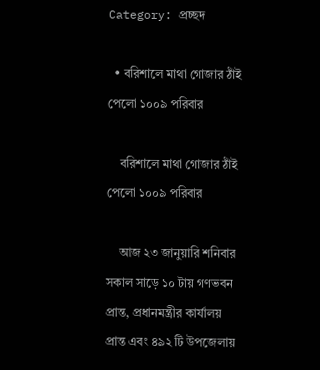Category: প্রচ্ছদ

  • বরিশালে মাথা গোজার ঠাঁই পেলো ১০০৯ পরিবার

    বরিশালে মাথা গোজার ঠাঁই পেলো ১০০৯ পরিবার

    আজ ২৩ জানুয়ারি শনিবার সকাল সাড়ে ১০ টায় গণভবন প্রান্ত, প্রধানমন্ত্রীর কার্যালয় প্রান্ত এবং ৪৯২ টি উপজেলায়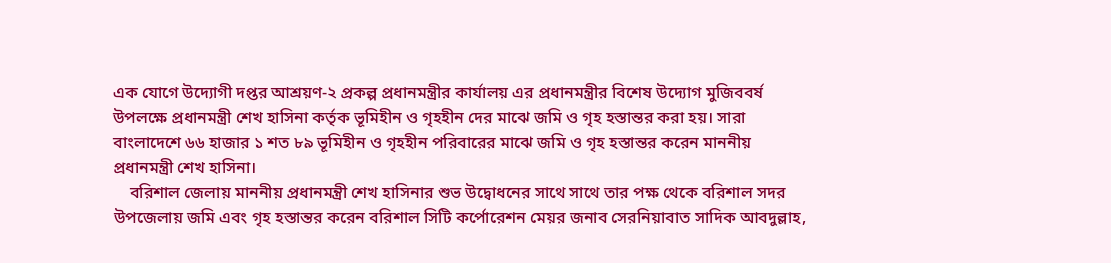এক যোগে উদ্যোগী দপ্তর আশ্রয়ণ-২ প্রকল্প প্রধানমন্ত্রীর কার্যালয় এর প্রধানমন্ত্রীর বিশেষ উদ্যোগ মুজিববর্ষ উপলক্ষে প্রধানমন্ত্রী শেখ হাসিনা কর্তৃক ভূমিহীন ও গৃহহীন দের মাঝে জমি ও গৃহ হস্তান্তর করা হয়। সারা বাংলাদেশে ৬৬ হাজার ১ শত ৮৯ ভূমিহীন ও গৃহহীন পরিবারের মাঝে জমি ও গৃহ হস্তান্তর করেন মাননীয় প্রধানমন্ত্রী শেখ হাসিনা।
    বরিশাল জেলায় মাননীয় প্রধানমন্ত্রী শেখ হাসিনার শুভ উদ্বোধনের সাথে সাথে তার পক্ষ থেকে বরিশাল সদর উপজেলায় জমি এবং গৃহ হস্তান্তর করেন বরিশাল সিটি কর্পোরেশন মেয়র জনাব সেরনিয়াবাত সাদিক আবদুল্লাহ,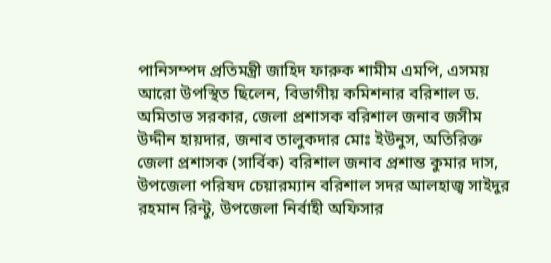পানিসম্পদ প্রতিমন্ত্রী জাহিদ ফারুক শামীম এমপি, এসময় আরো উপস্থিত ছিলেন, বিভাগীয় কমিশনার বরিশাল ড. অমিতাভ সরকার, জেলা প্রশাসক বরিশাল জনাব জসীম উদ্দীন হায়দার, জনাব তালুকদার মোঃ ইউনুস, অতিরিক্ত জেলা প্রশাসক (সার্বিক) বরিশাল জনাব প্রশান্ত কুমার দাস, উপজেলা পরিষদ চেয়ারম্যান বরিশাল সদর আলহাজ্ব সাইদুর রহমান রিন্টু, উপজেলা নির্বাহী অফিসার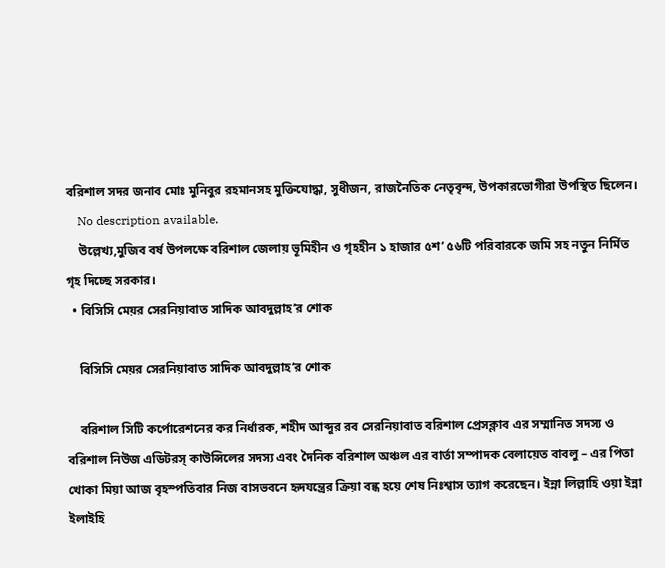বরিশাল সদর জনাব মোঃ মুনিবুর রহমানসহ মুক্তিযোদ্ধা, সুধীজন, রাজনৈতিক নেতৃবৃন্দ, উপকারভোগীরা উপস্থিত ছিলেন।
    No description available.
    উল্লেখ্য,মুজিব বর্ষ উপলক্ষে বরিশাল জেলায় ভূমিহীন ও গৃহহীন ১ হাজার ৫শ’ ৫৬টি পরিবারকে জমি সহ নতুন নির্মিত গৃহ দিচ্ছে সরকার।
  • বিসিসি মেয়র সেরনিয়াবাত সাদিক আবদুল্লাহ’র শোক

    বিসিসি মেয়র সেরনিয়াবাত সাদিক আবদুল্লাহ’র শোক

    বরিশাল সিটি কর্পোরেশনের কর নির্ধারক, শহীদ আব্দুর রব সেরনিয়াবাত বরিশাল প্রেসক্লাব এর সম্মানিত সদস্য ও বরিশাল নিউজ এডিটরস্ কাউন্সিলের সদস্য এবং দৈনিক বরিশাল অঞ্চল এর বার্তা সম্পাদক বেলায়েত বাবলু – এর পিতা খোকা মিয়া আজ বৃহস্পতিবার নিজ বাসভবনে হৃদযন্ত্রের ক্রিয়া বন্ধ হয়ে শেষ নিঃশ্বাস ত্যাগ করেছেন। ইন্না লিল্লাহি ওয়া ইন্না ইলাইহি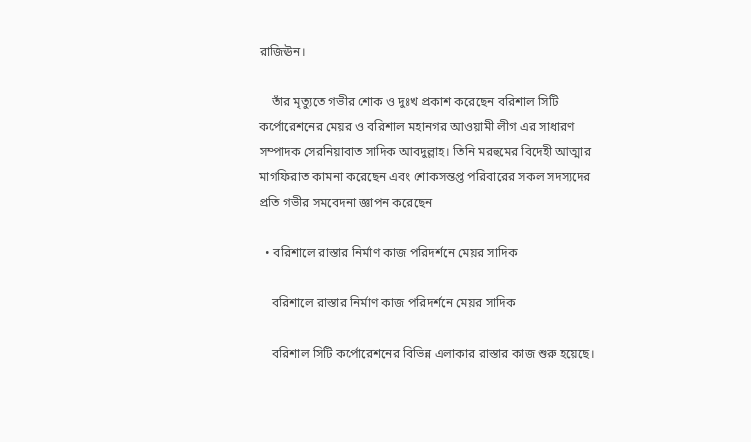রাজিঊন।

    তাঁর মৃত্যুতে গভীর শোক ও দুঃখ প্রকাশ করেছেন বরিশাল সিটি কর্পোরেশনের মেয়র ও বরিশাল মহানগর আওয়ামী লীগ এর সাধারণ সম্পাদক সেরনিয়াবাত সাদিক আবদুল্লাহ। তিনি মরহুমের বিদেহী আত্মার মাগফিরাত কামনা করেছেন এবং শোকসন্তপ্ত পরিবারের সকল সদস্যদের প্রতি গভীর সমবেদনা জ্ঞাপন করেছেন

  • বরিশালে রাস্তার নির্মাণ কাজ পরিদর্শনে মেয়র সাদিক

    বরিশালে রাস্তার নির্মাণ কাজ পরিদর্শনে মেয়র সাদিক

    বরিশাল সিটি কর্পোরেশনের বিভিন্ন এলাকার রাস্তার কাজ শুরু হয়েছে।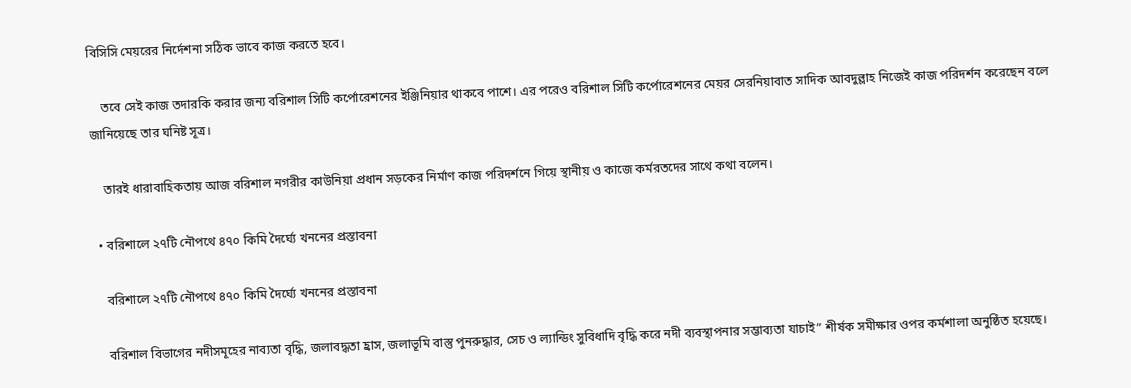বিসিসি মেয়রের নির্দেশনা সঠিক ভাবে কাজ করতে হবে।

    তবে সেই কাজ তদারকি করার জন‌্য বরিশাল সিটি কর্পোরেশনের ইঞ্জিনিয়ার থাকবে পাশে। এর পরেও বরিশাল সিটি কর্পোরেশনের মেয়র সেরনিয়াবাত সাদিক আবদুল্লাহ নিজেই কাজ পরিদর্শন করেছেন বলে জানিয়েছে তার ঘনিষ্ট সূত্র।

    তারই ধারাবাহিকতায় আজ বরিশাল নগরীর কাউনিয়া প্রধান সড়কের নির্মাণ কাজ পরিদর্শনে গিয়ে স্থানীয় ও কাজে কর্মরতদের সাথে কথা বলেন।

  • বরিশালে ২৭টি নৌপথে ৪৭০ কিমি দৈর্ঘ্যে খননের প্রস্তাবনা

    বরিশালে ২৭টি নৌপথে ৪৭০ কিমি দৈর্ঘ্যে খননের প্রস্তাবনা

    বরিশাল বিভাগের নদীসমূহের নাব্যতা বৃদ্ধি, জলাবদ্ধতা হ্রাস, জলাভূমি বাস্তু পুনরুদ্ধার, সেচ ও ল্যান্ডিং সুবিধাদি বৃদ্ধি করে নদী ব্যবস্থাপনার সম্ভাব্যতা যাচাই” শীর্ষক সমীক্ষার ওপর কর্মশালা অনুষ্ঠিত হয়েছে।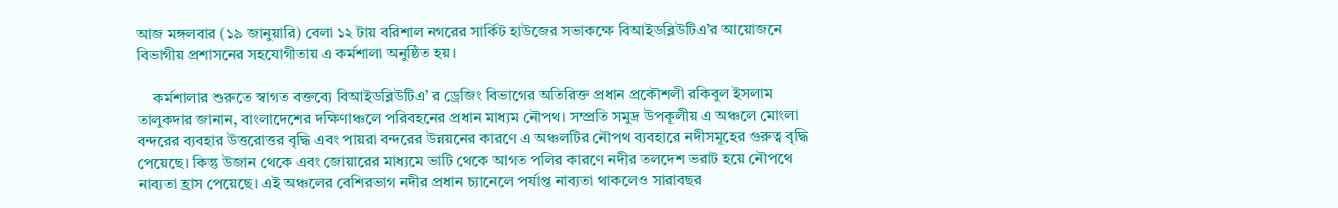আজ মঙ্গলবার (১৯ জানুয়ারি) বেলা ১২ টায় বরিশাল নগরের সার্কিট হাউজের সভাকক্ষে বিআইডব্লিউটিএ’র আয়োজনে বিভাগীয় প্রশাসনের সহযোগীতায় এ কর্মশালা অনুষ্ঠিত হয়।

    কর্মশালার শুরুতে স্বাগত বক্তব্যে বিআইডব্লিউটিএ’ র ড্রেজিং বিভাগের অতিরিক্ত প্রধান প্রকৌশলী রকিবুল ইসলাম তালুকদার জানান, বাংলাদেশের দক্ষিণাঞ্চলে পরিবহনের প্রধান মাধ্যম নৌপথ। সম্প্রতি সমুদ্র উপকূলীয় এ অঞ্চলে মোংলা বন্দরের ব্যবহার উত্তরোত্তর বৃদ্ধি এবং পায়রা বন্দরের উন্নয়নের কারণে এ অঞ্চলটির নৌপথ ব্যবহারে নদীসমূহের গুরুত্ব বৃদ্ধি পেয়েছে। কিন্তু উজান থেকে এবং জোয়ারের মাধ্যমে ভাটি থেকে আগত পলির কারণে নদীর তলদেশ ভরাট হয়ে নৌপথে নাব্যতা হ্রাস পেয়েছে। এই অঞ্চলের বেশিরভাগ নদীর প্রধান চ্যানেলে পর্যাপ্ত নাব্যতা থাকলেও সারাবছর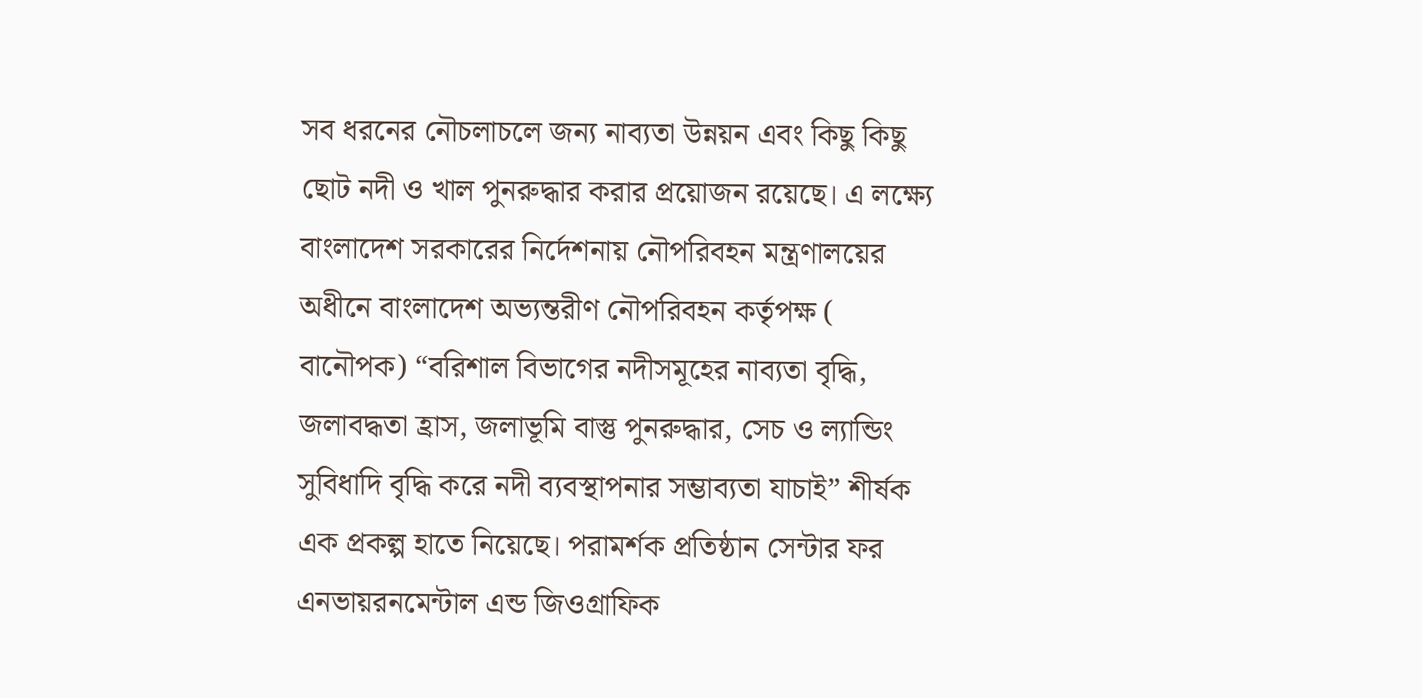সব ধরনের নৌচলাচলে জন্য নাব্যতা উন্নয়ন এবং কিছু কিছু ছোট নদী ও খাল পুনরুদ্ধার করার প্রয়োজন রয়েছে। এ লক্ষ্যে বাংলাদেশ সরকারের নির্দেশনায় নৌপরিবহন মন্ত্রণালয়ের অধীনে বাংলাদেশ অভ্যন্তরীণ নৌপরিবহন কর্তৃপক্ষ ( বানৌপক) “বরিশাল বিভাগের নদীসমূহের নাব্যতা বৃদ্ধি, জলাবদ্ধতা হ্রাস, জলাভূমি বাস্তু পুনরুদ্ধার, সেচ ও ল্যান্ডিং সুবিধাদি বৃদ্ধি করে নদী ব্যবস্থাপনার সম্ভাব্যতা যাচাই” শীর্ষক এক প্রকল্প হাতে নিয়েছে। পরামর্শক প্রতিষ্ঠান সেন্টার ফর এনভায়রনমেন্টাল এন্ড জিওগ্রাফিক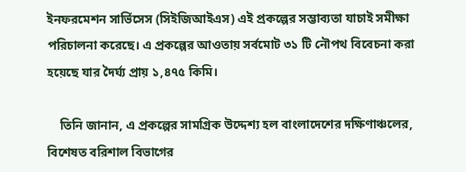ইনফরমেশন সার্ভিসেস (সিইজিআইএস) এই প্রকল্পের সম্ভাব্যতা যাচাই সমীক্ষা পরিচালনা করেছে। এ প্রকল্পের আওতায় সর্বমোট ৩১ টি নৌপথ বিবেচনা করা হয়েছে যার দৈর্ঘ্য প্রায় ১,৪৭৫ কিমি।

    তিনি জানান, এ প্রকল্পের সামগ্রিক উদ্দেশ্য হল বাংলাদেশের দক্ষিণাঞ্চলের, বিশেষত বরিশাল বিভাগের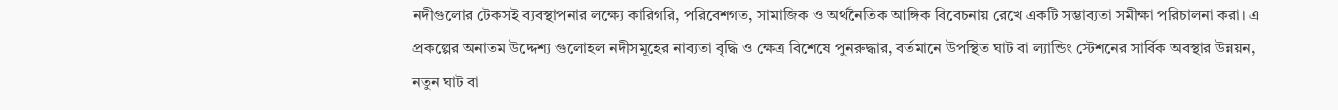নদীগুলোর টেকসই ব্যবস্থাপনার লক্ষ্যে কারিগরি, পরিবেশগত, সামাজিক ও অর্থনৈতিক আঙ্গিক বিবেচনায় রেখে একটি সম্ভাব্যতা সমীক্ষা পরিচালনা করা। এ প্রকল্পের অনাতম উদ্দেশ্য গুলোহল নদীসমূহের নাব্যতা বৃদ্ধি ও ক্ষেত্র বিশেষে পুনরুদ্ধার, বর্তমানে উপস্থিত ঘাট বা ল্যান্ডিং স্টেশনের সার্বিক অবস্থার উন্নয়ন, নতুন ঘাট বা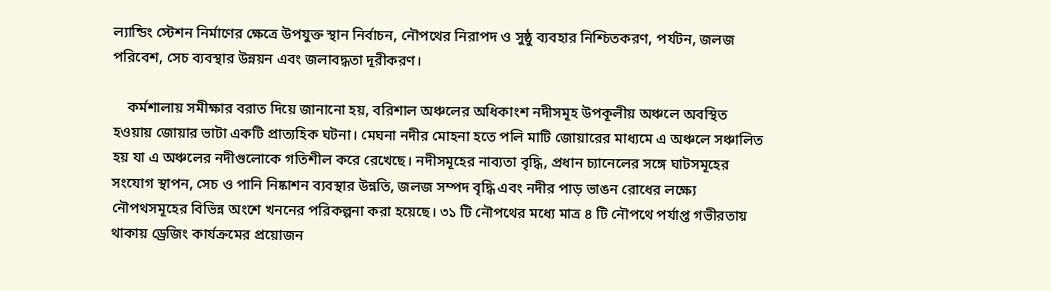ল্যান্ডিং স্টেশন নির্মাণের ক্ষেত্রে উপযুক্ত স্থান নির্বাচন, নৌপথের নিরাপদ ও সুষ্ঠু ব্যবহার নিশ্চিতকরণ, পর্যটন, জলজ পরিবেশ, সেচ ব্যবস্থার উন্নয়ন এবং জলাবদ্ধতা দূরীকরণ।

    কর্মশালায় সমীক্ষার বরাত দিয়ে জানানো হয়, বরিশাল অঞ্চলের অধিকাংশ নদীসমূহ উপকূলীয় অঞ্চলে অবস্থিত হওয়ায় জোয়ার ভাটা একটি প্রাত্যহিক ঘটনা। মেঘনা নদীর মোহনা হতে পলি মাটি জোয়ারের মাধ্যমে এ অঞ্চলে সঞ্চালিত হয় যা এ অঞ্চলের নদীগুলোকে গতিশীল করে রেখেছে। নদীসমূহের নাব্যতা বৃদ্ধি, প্রধান চ্যানেলের সঙ্গে ঘাটসমূহের সংযোগ স্থাপন, সেচ ও পানি নিষ্কাশন ব্যবস্থার উন্নতি, জলজ সম্পদ বৃদ্ধি এবং নদীর পাড় ভাঙন রোধের লক্ষ্যে নৌপথসমূহের বিভিন্ন অংশে খননের পরিকল্পনা করা হয়েছে। ৩১ টি নৌপথের মধ্যে মাত্র ৪ টি নৌপথে পর্যাপ্ত গভীরতায় থাকায় ড্রেজিং কার্যক্রমের প্রয়োজন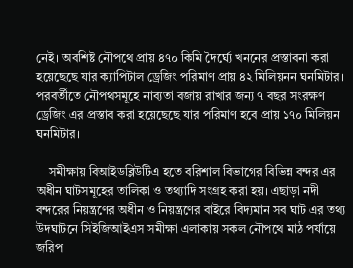নেই। অবশিষ্ট নৌপথে প্রায় ৪৭০ কিমি দৈর্ঘ্যে খননের প্রস্তাবনা করা হয়েছেছে যার ক্যাপিটাল ড্রেজিং পরিমাণ প্রায় ৪২ মিলিয়নন ঘনমিটার। পরবর্তীতে নৌপথসমূহে নাব্যতা বজায় রাখার জন্য ৭ বছর সংরক্ষণ ড্রেজিং এর প্রস্তাব করা হয়েছেছে যার পরিমাণ হবে প্রায় ১৭০ মিলিয়ন ঘনমিটার।

    সমীক্ষায় বিআইডব্লিউটিএ হতে বরিশাল বিভাগের বিভিন্ন বন্দর এর অধীন ঘাটসমূহের তালিকা ও তথ্যাদি সংগ্রহ করা হয়। এছাড়া নদী বন্দরের নিয়ন্ত্রণের অধীন ও নিয়ন্ত্রণের বাইরে বিদ্যমান সব ঘাট এর তথ্য উদঘাটনে সিইজিআইএস সমীক্ষা এলাকায় সকল নৌপথে মাঠ পর্যায়ে জরিপ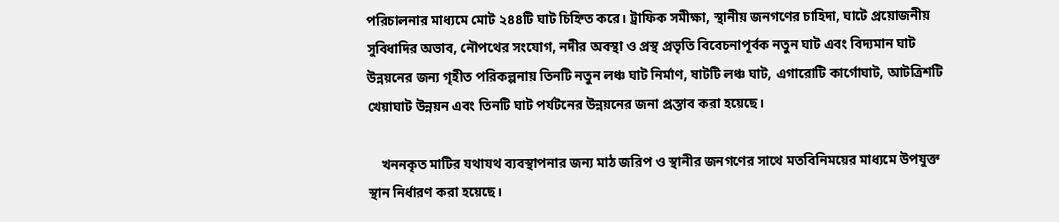পরিচালনার মাধ্যমে মোট ২৪৪টি ঘাট চিহ্নিত করে। ট্রাফিক সমীক্ষা, স্থানীয় জনগণের চাহিদা, ঘাটে প্রয়োজনীয় সুবিধাদির অভাব, নৌপথের সংযোগ, নদীর অবস্থা ও প্রস্থ প্রভৃতি বিবেচনাপূর্বক নতুন ঘাট এবং বিদ্যমান ঘাট উন্নয়নের জন্য গৃহীত পরিকল্পনায় তিনটি নতুন লঞ্চ ঘাট নির্মাণ, ষাটটি লঞ্চ ঘাট, এগারোটি কার্গোঘাট, আটত্রিশটি খেয়াঘাট উন্নয়ন এবং তিনটি ঘাট পর্যটনের উন্নয়নের জনা প্রস্তাব করা হয়েছে।

    খননকৃত মাটির যথাযথ ব্যবস্থাপনার জন্য মাঠ জরিপ ও স্থানীর জনগণের সাথে মতবিনিময়ের মাধ্যমে উপযুক্ত স্থান নির্ধারণ করা হয়েছে।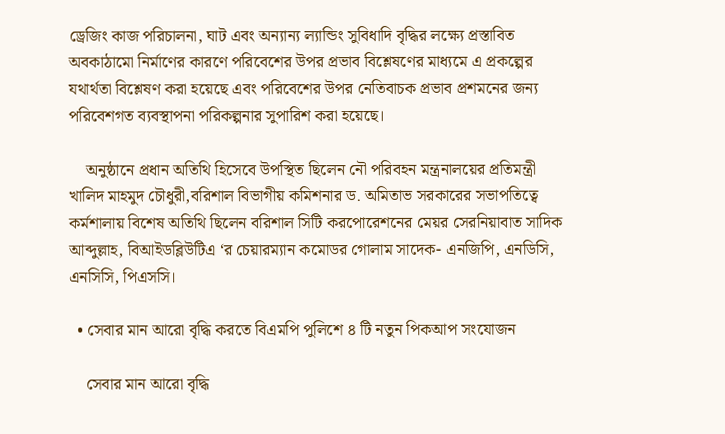ড্রেজিং কাজ পরিচালনা, ঘাট এবং অন্যান্য ল্যান্ডিং সুবিধাদি বৃদ্ধির লক্ষ্যে প্রস্তাবিত অবকাঠামো নির্মাণের কারণে পরিবেশের উপর প্রভাব বিশ্লেষণের মাধ্যমে এ প্রকল্পের যথার্থতা বিশ্লেষণ করা হয়েছে এবং পরিবেশের উপর নেতিবাচক প্রভাব প্রশমনের জন্য পরিবেশগত ব্যবস্থাপনা পরিকল্পনার সুপারিশ করা হয়েছে।

    অনুষ্ঠানে প্রধান অতিথি হিসেবে উপস্থিত ছিলেন নৌ পরিবহন মন্ত্রনালয়ের প্রতিমন্ত্রী খালিদ মাহমুদ চৌধুরী,বরিশাল বিভাগীয় কমিশনার ড. অমিতাভ সরকারের সভাপতিত্বে কর্মশালায় বিশেষ অতিথি ছিলেন বরিশাল সিটি করপোরেশনের মেয়র সেরনিয়াবাত সাদিক আব্দুল্লাহ, বিআইডব্লিউটিএ ‘র চেয়ারম্যান কমোডর গোলাম সাদেক- এনজিপি, এনডিসি, এনসিসি, পিএসসি।

  • সেবার মান আরো বৃদ্ধি করতে বিএমপি পুলিশে ৪ টি নতুন পিকআপ সংযোজন

    সেবার মান আরো বৃদ্ধি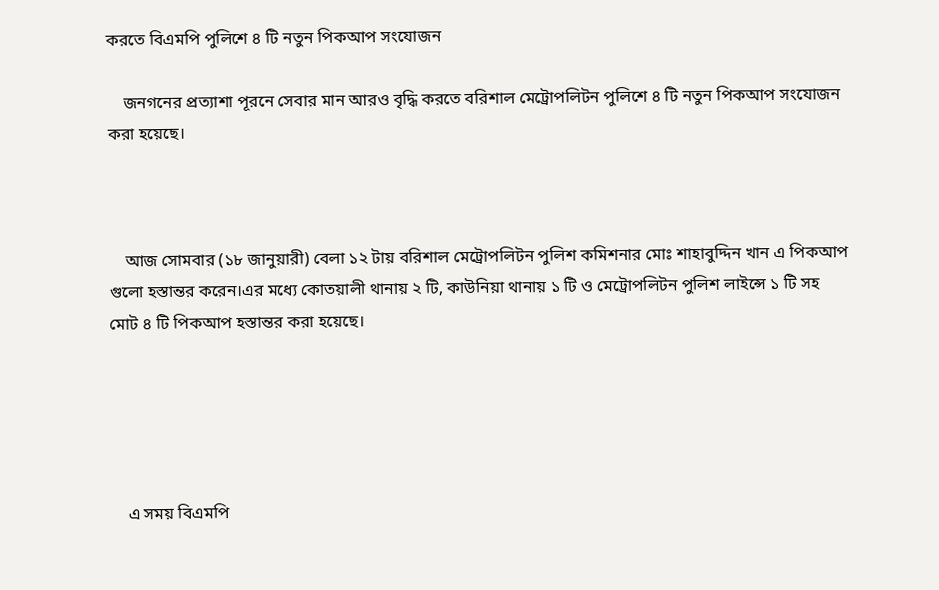করতে বিএমপি পুলিশে ৪ টি নতুন পিকআপ সংযোজন

    জনগনের প্রত্যাশা পূরনে সেবার মান আরও বৃদ্ধি করতে বরিশাল মেট্রোপলিটন পুলিশে ৪ টি নতুন পিকআপ সংযোজন করা হয়েছে।



    আজ সোমবার (১৮ জানুয়ারী) বেলা ১২ টায় বরিশাল মেট্রোপলিটন পুলিশ কমিশনার মোঃ শাহাবুদ্দিন খান এ পিকআপ গুলো হস্তান্তর করেন।এর মধ্যে কোতয়ালী থানায় ২ টি, কাউনিয়া থানায় ১ টি ও মেট্রোপলিটন পুলিশ লাইন্সে ১ টি সহ মোট ৪ টি পিকআপ হস্তান্তর করা হয়েছে।





    এ সময় বিএমপি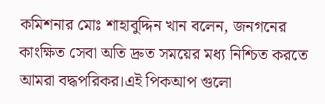কমিশনার মোঃ শাহাবুদ্দিন খান বলেন, জনগনের কাংক্ষিত সেবা অতি দ্রুত সময়ের মধ্য নিশ্চিত করতে আমরা বদ্ধপরিকর।এই পিকআপ গুলো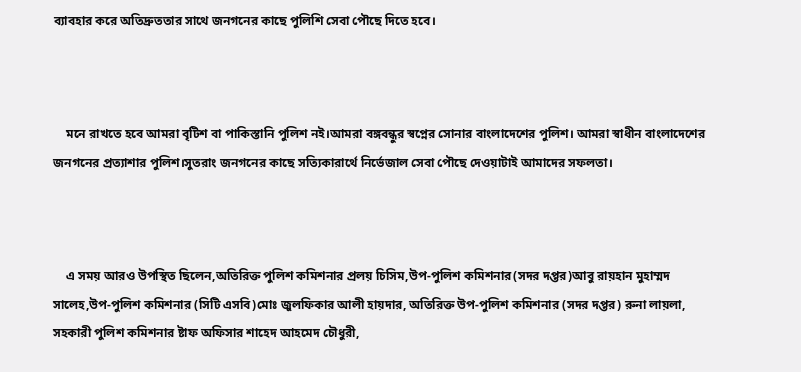ব্যাবহার করে অতিদ্রুততার সাথে জনগনের কাছে পুলিশি সেবা পৌছে দিতে হবে।



    মনে রাখতে হবে আমরা বৃটিশ বা পাকিস্তানি পুলিশ নই।আমরা বঙ্গবন্ধুর স্বপ্নের সোনার বাংলাদেশের পুলিশ। আমরা স্বাধীন বাংলাদেশের জনগনের প্রত্যাশার পুলিশ।সুতরাং জনগনের কাছে সত্যিকারার্থে নির্ভেজাল সেবা পৌছে দেওয়াটাই আমাদের সফলতা।



    এ সময় আরও উপস্থিত ছিলেন,অতিরিক্ত পুলিশ কমিশনার প্রলয় চিসিম,উপ-পুলিশ কমিশনার(সদর দপ্তর)আবু রায়হান মুহাম্মদ সালেহ,উপ-পুলিশ কমিশনার (সিটি এসবি)মোঃ জুলফিকার আলী হায়দার, অতিরিক্ত উপ-পুলিশ কমিশনার (সদর দপ্তর) রুনা লায়লা, সহকারী পুলিশ কমিশনার ষ্টাফ অফিসার শাহেদ আহমেদ চৌধুরী,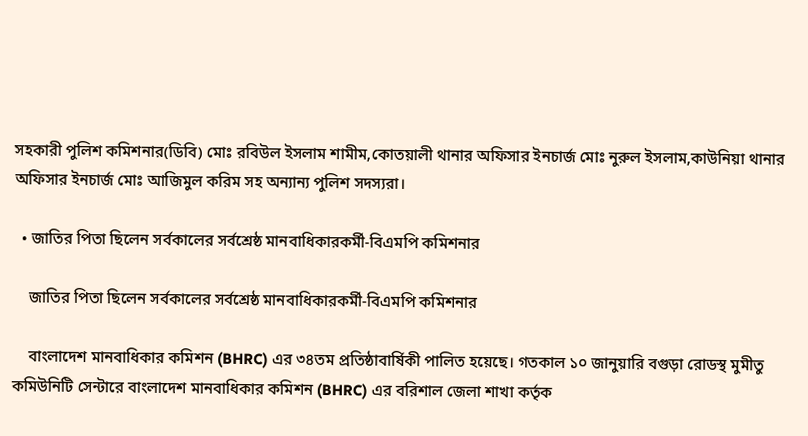সহকারী পুলিশ কমিশনার(ডিবি) মোঃ রবিউল ইসলাম শামীম,কোতয়ালী থানার অফিসার ইনচার্জ মোঃ নুরুল ইসলাম,কাউনিয়া থানার অফিসার ইনচার্জ মোঃ আজিমুল করিম সহ অন্যান্য পুলিশ সদস্যরা।

  • জাতির পিতা ছিলেন সর্বকালের সর্বশ্রেষ্ঠ মানবাধিকারকর্মী-বিএমপি কমিশনার

    জাতির পিতা ছিলেন সর্বকালের সর্বশ্রেষ্ঠ মানবাধিকারকর্মী-বিএমপি কমিশনার

    বাংলাদেশ মানবাধিকার কমিশন (BHRC) এর ৩৪তম প্রতিষ্ঠাবার্ষিকী পালিত হয়েছে। গতকাল ১০ জানুয়ারি বগুড়া রোডস্থ মুমীতু কমিউনিটি সেন্টারে বাংলাদেশ মানবাধিকার কমিশন (BHRC) এর বরিশাল জেলা শাখা কর্তৃক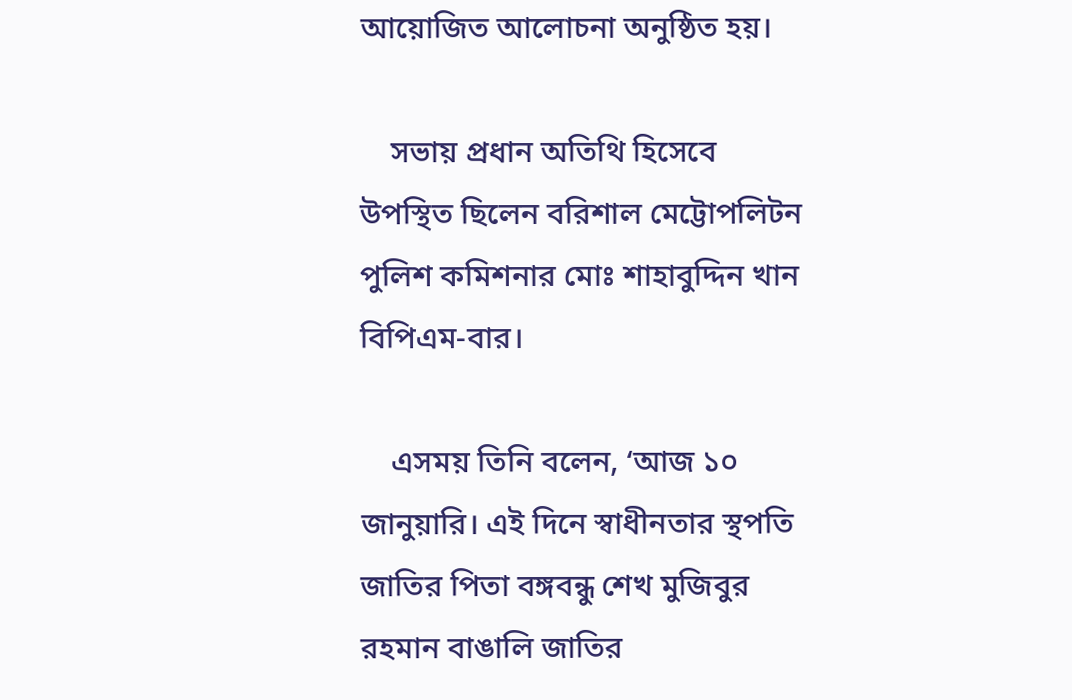আয়োজিত আলোচনা অনুষ্ঠিত হয়।

    সভায় প্রধান অতিথি হিসেবে উপস্থিত ছিলেন বরিশাল মেট্টোপলিটন পুলিশ কমিশনার মোঃ শাহাবুদ্দিন খান বিপিএম-বার।

    এসময় তিনি বলেন, ‘আজ ১০ জানুয়ারি। এই দিনে স্বাধীনতার স্থপতি জাতির পিতা বঙ্গবন্ধু শেখ মুজিবুর রহমান বাঙালি জাতির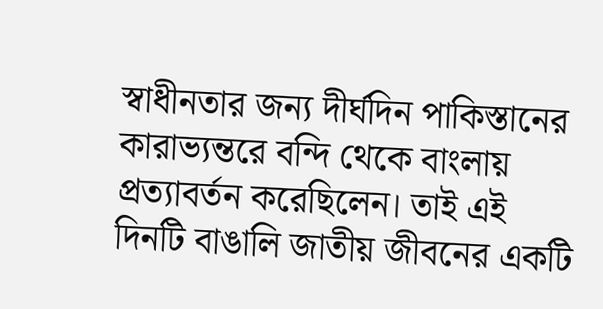স্বাধীনতার জন্য দীর্ঘদিন পাকিস্তানের কারাভ্যন্তরে বন্দি থেকে বাংলায় প্রত্যাবর্তন করেছিলেন। তাই এই দিনটি বাঙালি জাতীয় জীবনের একটি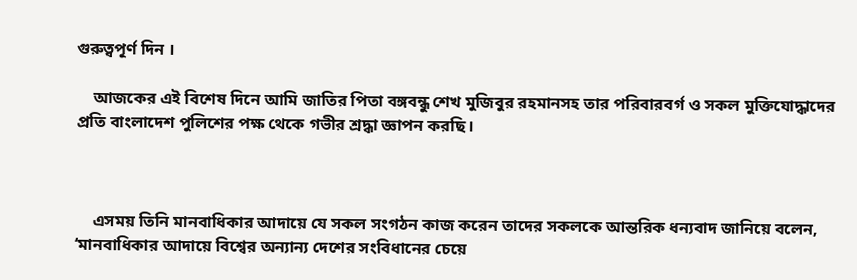গুরুত্বপূর্ণ দিন ।

    আজকের এই বিশেষ দিনে আমি জাতির পিতা বঙ্গবন্ধু শেখ মুজিবুর রহমানসহ তার পরিবারবর্গ ও সকল মুক্তিযোদ্ধাদের প্রতি বাংলাদেশ পুলিশের পক্ষ থেকে গভীর শ্রদ্ধা জ্ঞাপন করছি।



    এসময় তিনি মানবাধিকার আদায়ে যে সকল সংগঠন কাজ করেন তাদের সকলকে আন্তরিক ধন্যবাদ জানিয়ে বলেন, ‘মানবাধিকার আদায়ে বিশ্বের অন্যান্য দেশের সংবিধানের চেয়ে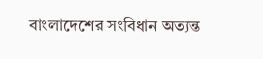বাংলাদেশের সংবিধান অত্যন্ত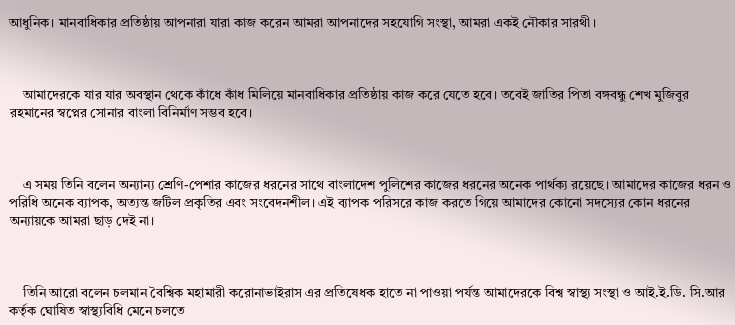আধুনিক। মানবাধিকার প্রতিষ্ঠায় আপনারা যারা কাজ করেন আমরা আপনাদের সহযোগি সংস্থা, আমরা একই নৌকার সারথী।



    আমাদেরকে যার যার অবস্থান থেকে কাঁধে কাঁধ মিলিয়ে মানবাধিকার প্রতিষ্ঠায় কাজ করে যেতে হবে। তবেই জাতির পিতা বঙ্গবন্ধু শেখ মুজিবুর রহমানের স্বপ্নের সোনার বাংলা বিনির্মাণ সম্ভব হবে।



    এ সময় তিনি বলেন অন্যান্য শ্রেণি-পেশার কাজের ধরনের সাথে বাংলাদেশ পুলিশের কাজের ধরনের অনেক পার্থক্য রয়েছে। আমাদের কাজের ধরন ও পরিধি অনেক ব্যাপক, অত্যন্ত জটিল প্রকৃতির এবং সংবেদনশীল। এই ব্যাপক পরিসরে কাজ করতে গিয়ে আমাদের কোনো সদস্যের কোন ধরনের অন্যায়কে আমরা ছাড় দেই না।



    তিনি আরো বলেন চলমান বৈশ্বিক মহামারী করোনাভাইরাস এর প্রতিষেধক হাতে না পাওয়া পর্যন্ত আমাদেরকে বিশ্ব স্বাস্থ্য সংস্থা ও আই.ই.ডি. সি.আর কর্তৃক ঘোষিত স্বাস্থ্যবিধি মেনে চলতে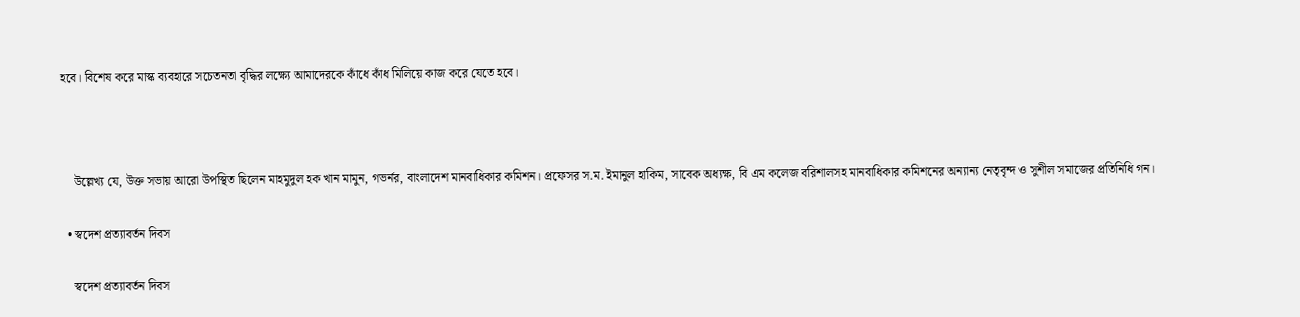হবে। বিশেষ করে মাস্ক ব্যবহারে সচেতনতা বৃদ্ধির লক্ষ্যে আমাদেরকে কাঁধে কাঁধ মিলিয়ে কাজ করে যেতে হবে।



    উল্লেখ্য যে, উক্ত সভায় আরো উপস্থিত ছিলেন মাহমুদুল হক খান মামুন, গভর্নর, বাংলাদেশ মানবাধিকার কমিশন। প্রফেসর স.ম. ইমানুল হাকিম, সাবেক অধ্যক্ষ, বি এম কলেজ বরিশালসহ মানবাধিকার কমিশনের অন্যান্য নেতৃবৃন্দ ও সুশীল সমাজের প্রতিনিধি গন।

  • স্বদেশ প্রত্যাবর্তন দিবস

    স্বদেশ প্রত্যাবর্তন দিবস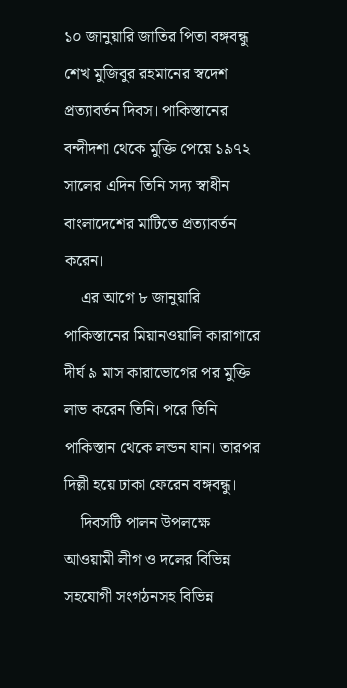১০ জানুয়ারি জাতির পিতা বঙ্গবন্ধু শেখ মুজিবুর রহমানের স্বদেশ প্রত্যাবর্তন দিবস। পাকিস্তানের বন্দীদশা থেকে মুক্তি পেয়ে ১৯৭২ সালের এদিন তিনি সদ্য স্বাধীন বাংলাদেশের মাটিতে প্রত্যাবর্তন করেন।
    এর আগে ৮ জানুয়ারি পাকিস্তানের মিয়ানওয়ালি কারাগারে দীর্ঘ ৯ মাস কারাভোগের পর মুক্তি লাভ করেন তিনি। পরে তিনি পাকিস্তান থেকে লন্ডন যান। তারপর দিল্লী হয়ে ঢাকা ফেরেন বঙ্গবন্ধু।
    দিবসটি পালন উপলক্ষে আওয়ামী লীগ ও দলের বিভিন্ন সহযোগী সংগঠনসহ বিভিন্ন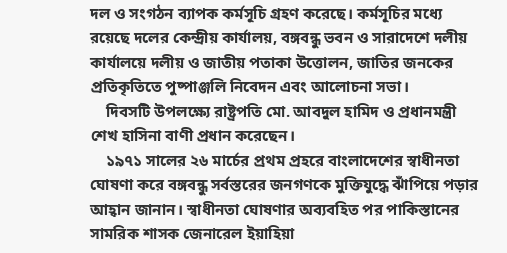দল ও সংগঠন ব্যাপক কর্মসূচি গ্রহণ করেছে। কর্মসূচির মধ্যে রয়েছে দলের কেন্দ্রীয় কার্যালয়, বঙ্গবন্ধু ভবন ও সারাদেশে দলীয় কার্যালয়ে দলীয় ও জাতীয় পতাকা উত্তোলন, জাতির জনকের প্রতিকৃতিতে পুষ্পাঞ্জলি নিবেদন এবং আলোচনা সভা।
    দিবসটি উপলক্ষ্যে রাষ্ট্রপতি মো. আবদুল হামিদ ও প্রধানমন্ত্রী শেখ হাসিনা বাণী প্রধান করেছেন।
    ১৯৭১ সালের ২৬ মার্চের প্রথম প্রহরে বাংলাদেশের স্বাধীনতা ঘোষণা করে বঙ্গবন্ধু সর্বস্তরের জনগণকে মুক্তিযুদ্ধে ঝাঁপিয়ে পড়ার আহ্বান জানান। স্বাধীনতা ঘোষণার অব্যবহিত পর পাকিস্তানের সামরিক শাসক জেনারেল ইয়াহিয়া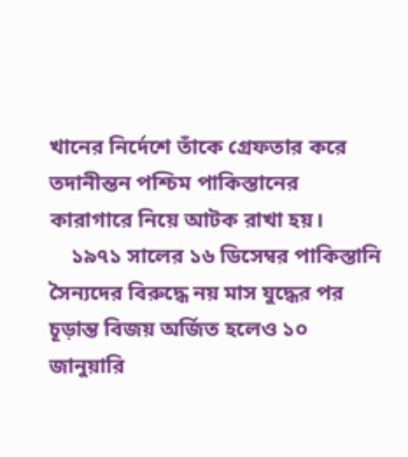খানের নির্দেশে তাঁকে গ্রেফতার করে তদানীন্তন পশ্চিম পাকিস্তানের কারাগারে নিয়ে আটক রাখা হয়।
    ১৯৭১ সালের ১৬ ডিসেম্বর পাকিস্তানি সৈন্যদের বিরুদ্ধে নয় মাস যুদ্ধের পর চূড়ান্ত বিজয় অর্জিত হলেও ১০ জানুয়ারি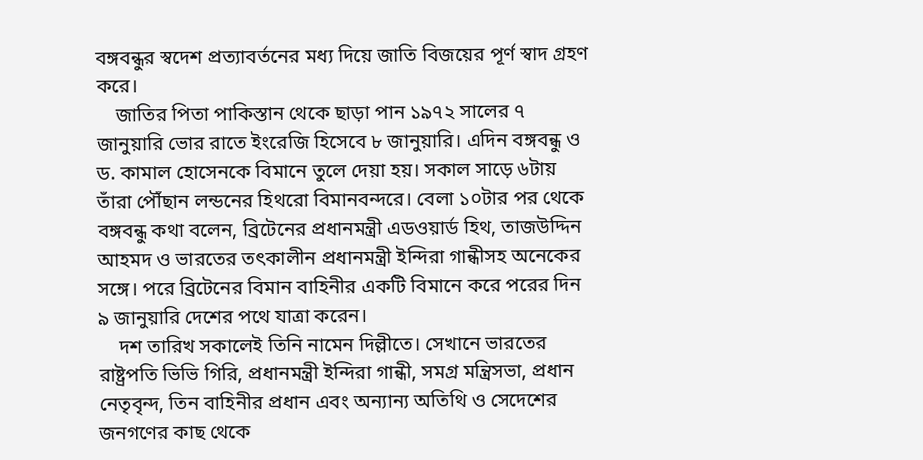বঙ্গবন্ধুর স্বদেশ প্রত্যাবর্তনের মধ্য দিয়ে জাতি বিজয়ের পূর্ণ স্বাদ গ্রহণ করে।
    জাতির পিতা পাকিস্তান থেকে ছাড়া পান ১৯৭২ সালের ৭ জানুয়ারি ভোর রাতে ইংরেজি হিসেবে ৮ জানুয়ারি। এদিন বঙ্গবন্ধু ও ড. কামাল হোসেনকে বিমানে তুলে দেয়া হয়। সকাল সাড়ে ৬টায় তাঁরা পৌঁছান লন্ডনের হিথরো বিমানবন্দরে। বেলা ১০টার পর থেকে বঙ্গবন্ধু কথা বলেন, ব্রিটেনের প্রধানমন্ত্রী এডওয়ার্ড হিথ, তাজউদ্দিন আহমদ ও ভারতের তৎকালীন প্রধানমন্ত্রী ইন্দিরা গান্ধীসহ অনেকের সঙ্গে। পরে ব্রিটেনের বিমান বাহিনীর একটি বিমানে করে পরের দিন ৯ জানুয়ারি দেশের পথে যাত্রা করেন।
    দশ তারিখ সকালেই তিনি নামেন দিল্লীতে। সেখানে ভারতের রাষ্ট্রপতি ভিভি গিরি, প্রধানমন্ত্রী ইন্দিরা গান্ধী, সমগ্র মন্ত্রিসভা, প্রধান নেতৃবৃন্দ, তিন বাহিনীর প্রধান এবং অন্যান্য অতিথি ও সেদেশের জনগণের কাছ থেকে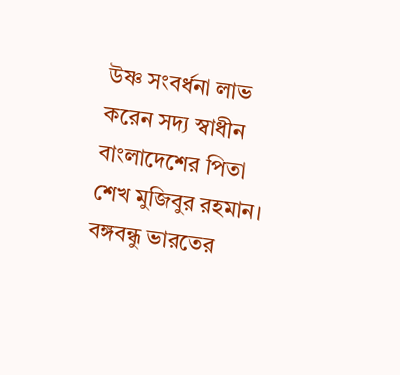উষ্ণ সংবর্ধনা লাভ করেন সদ্য স্বাধীন বাংলাদেশের পিতা শেখ মুজিবুর রহমান। বঙ্গবন্ধু ভারতের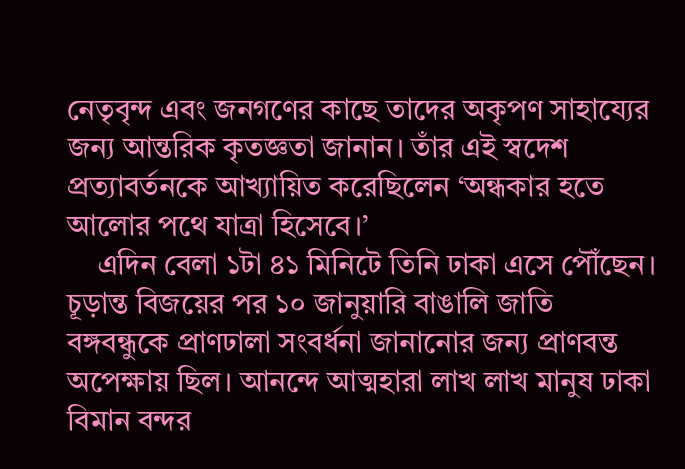নেতৃবৃন্দ এবং জনগণের কাছে তাদের অকৃপণ সাহায্যের জন্য আন্তরিক কৃতজ্ঞতা জানান। তাঁর এই স্বদেশ প্রত্যাবর্তনকে আখ্যায়িত করেছিলেন ‘অন্ধকার হতে আলোর পথে যাত্রা হিসেবে।’
    এদিন বেলা ১টা ৪১ মিনিটে তিনি ঢাকা এসে পৌঁছেন। চূড়ান্ত বিজয়ের পর ১০ জানুয়ারি বাঙালি জাতি বঙ্গবন্ধুকে প্রাণঢালা সংবর্ধনা জানানোর জন্য প্রাণবন্ত অপেক্ষায় ছিল। আনন্দে আত্মহারা লাখ লাখ মানুষ ঢাকা বিমান বন্দর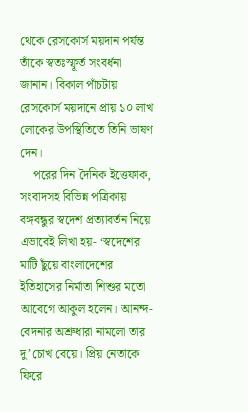থেকে রেসকোর্স ময়দান পর্যন্ত তাঁকে স্বতঃস্ফূর্ত সংবর্ধনা জানান। বিকাল পাঁচটায় রেসকোর্স ময়দানে প্রায় ১০ লাখ লোকের উপস্থিতিতে তিনি ভাষণ দেন।
    পরের দিন দৈনিক ইত্তেফাক, সংবাদসহ বিভিন্ন পত্রিকায় বঙ্গবন্ধুর স্বদেশ প্রত্যাবর্তন নিয়ে এভাবেই লিখা হয়- ‘স্বদেশের মাটি ছুঁয়ে বাংলাদেশের ইতিহাসের নির্মাতা শিশুর মতো আবেগে আকুল হলেন। আনন্দ-বেদনার অশ্রুধারা নামলো তার দু’চোখ বেয়ে। প্রিয় নেতাকে ফিরে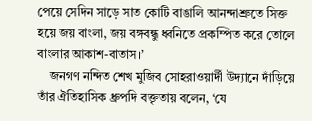পেয়ে সেদিন সাড়ে সাত কোটি বাঙালি আনন্দাশ্রুতে সিক্ত হয়ে জয় বাংলা, জয় বঙ্গবন্ধু ধ্বনিতে প্রকম্পিত করে তোলে বাংলার আকাশ-বাতাস।’
    জনগণ নন্দিত শেখ মুজিব সোহরাওয়ার্দী উদ্যানে দাঁড়িয়ে তাঁর ঐতিহাসিক ধ্রুপদি বক্তৃতায় বলেন, ‘যে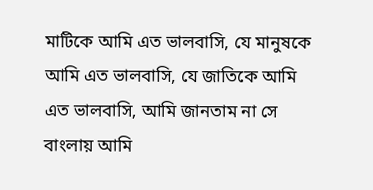মাটিকে আমি এত ভালবাসি, যে মানুষকে আমি এত ভালবাসি, যে জাতিকে আমি এত ভালবাসি, আমি জানতাম না সে বাংলায় আমি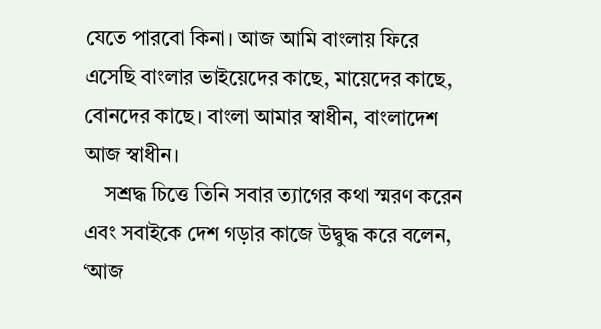যেতে পারবো কিনা। আজ আমি বাংলায় ফিরে এসেছি বাংলার ভাইয়েদের কাছে, মায়েদের কাছে, বোনদের কাছে। বাংলা আমার স্বাধীন, বাংলাদেশ আজ স্বাধীন।
    সশ্রদ্ধ চিত্তে তিনি সবার ত্যাগের কথা স্মরণ করেন এবং সবাইকে দেশ গড়ার কাজে উদ্বুদ্ধ করে বলেন, ‘আজ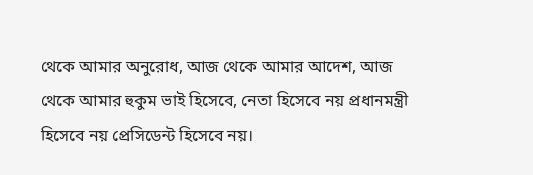থেকে আমার অনুরোধ, আজ থেকে আমার আদেশ, আজ থেকে আমার হুকুম ভাই হিসেবে, নেতা হিসেবে নয় প্রধানমন্ত্রী হিসেবে নয় প্রেসিডেন্ট হিসেবে নয়।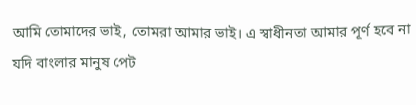আমি তোমাদের ভাই, তোমরা আমার ভাই। এ স্বাধীনতা আমার পূর্ণ হবে না যদি বাংলার মানুষ পেট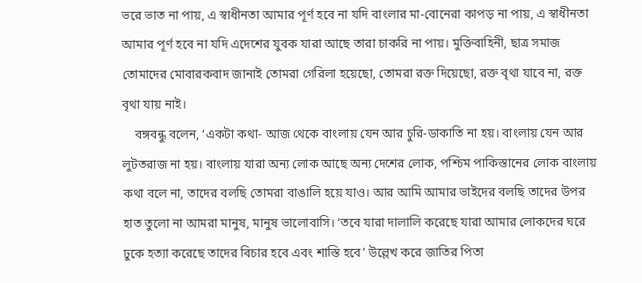ভরে ভাত না পায়, এ স্বাধীনতা আমার পূর্ণ হবে না যদি বাংলার মা-বোনেরা কাপড় না পায়, এ স্বাধীনতা আমার পূর্ণ হবে না যদি এদেশের যুবক যারা আছে তারা চাকরি না পায়। মুক্তিবাহিনী, ছাত্র সমাজ তোমাদের মোবারকবাদ জানাই তোমরা গেরিলা হয়েছো, তোমরা রক্ত দিয়েছো, রক্ত বৃথা যাবে না, রক্ত বৃথা যায় নাই।
    বঙ্গবন্ধু বলেন, ‘একটা কথা- আজ থেকে বাংলায় যেন আর চুরি-ডাকাতি না হয়। বাংলায় যেন আর লুটতরাজ না হয়। বাংলায় যারা অন্য লোক আছে অন্য দেশের লোক, পশ্চিম পাকিস্তানের লোক বাংলায় কথা বলে না, তাদের বলছি তোমরা বাঙালি হয়ে যাও। আর আমি আমার ভাইদের বলছি তাদের উপর হাত তুলো না আমরা মানুষ, মানুষ ভালোবাসি। ‘তবে যারা দালালি করেছে যারা আমার লোকদের ঘরে ঢুকে হত্যা করেছে তাদের বিচার হবে এবং শাস্তি হবে’ উল্লেখ করে জাতির পিতা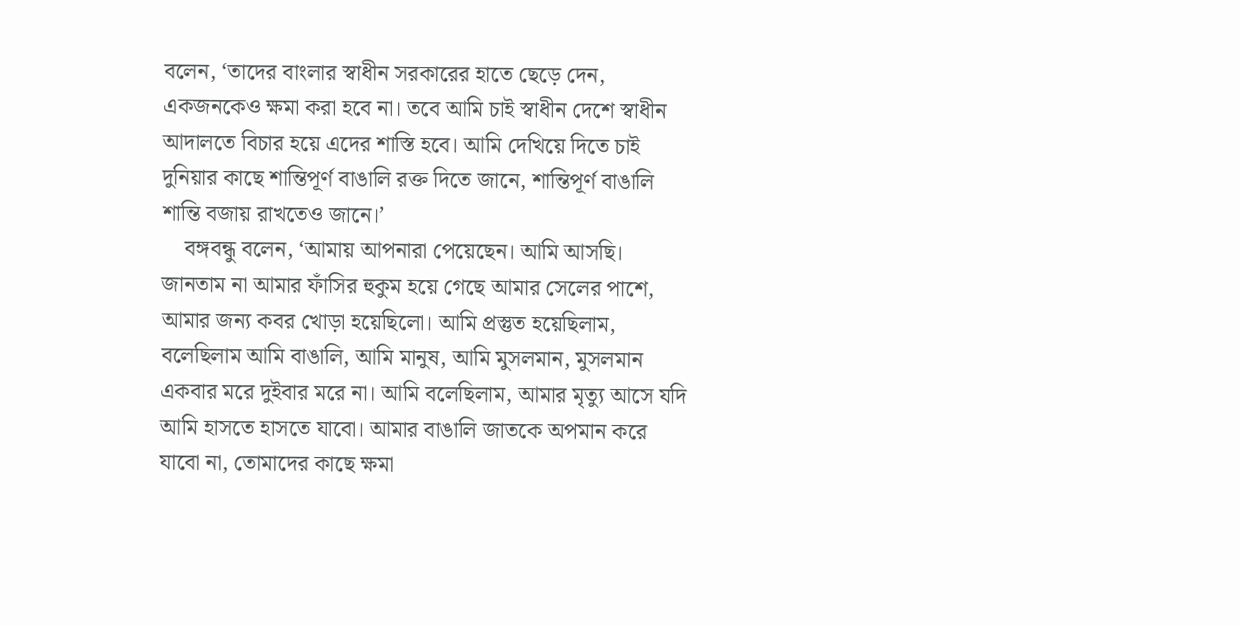বলেন, ‘তাদের বাংলার স্বাধীন সরকারের হাতে ছেড়ে দেন, একজনকেও ক্ষমা করা হবে না। তবে আমি চাই স্বাধীন দেশে স্বাধীন আদালতে বিচার হয়ে এদের শাস্তি হবে। আমি দেখিয়ে দিতে চাই দুনিয়ার কাছে শান্তিপূর্ণ বাঙালি রক্ত দিতে জানে, শান্তিপূর্ণ বাঙালি শান্তি বজায় রাখতেও জানে।’
    বঙ্গবন্ধু বলেন, ‘আমায় আপনারা পেয়েছেন। আমি আসছি। জানতাম না আমার ফাঁসির হুকুম হয়ে গেছে আমার সেলের পাশে, আমার জন্য কবর খোড়া হয়েছিলো। আমি প্রস্তুত হয়েছিলাম, বলেছিলাম আমি বাঙালি, আমি মানুষ, আমি মুসলমান, মুসলমান একবার মরে দুইবার মরে না। আমি বলেছিলাম, আমার মৃত্যু আসে যদি আমি হাসতে হাসতে যাবো। আমার বাঙালি জাতকে অপমান করে যাবো না, তোমাদের কাছে ক্ষমা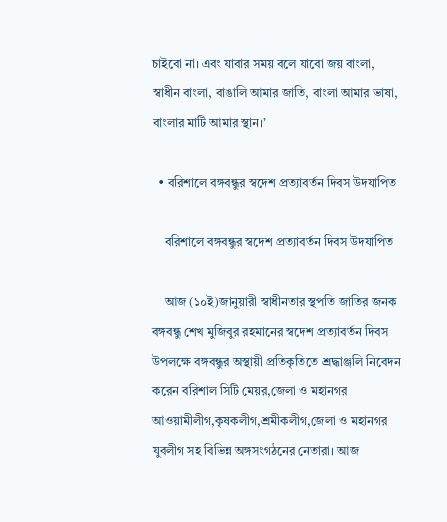চাইবো না। এবং যাবার সময় বলে যাবো জয় বাংলা, স্বাধীন বাংলা, বাঙালি আমার জাতি, বাংলা আমার ভাষা, বাংলার মাটি আমার স্থান।’

  • বরিশালে বঙ্গবন্ধুর স্বদেশ প্রত্যাবর্তন দিবস উদযাপিত

    বরিশালে বঙ্গবন্ধুর স্বদেশ প্রত্যাবর্তন দিবস উদযাপিত

    আজ (১০ই)জানুয়ারী স্বাধীনতার স্থপতি জাতির জনক বঙ্গবন্ধু শেখ মুজিবুর রহমানের স্বদেশ প্রত্যাবর্তন দিবস উপলক্ষে বঙ্গবন্ধুর অস্থায়ী প্রতিকৃতিতে শ্রদ্ধাঞ্জলি নিবেদন করেন বরিশাল সিটি মেয়র,জেলা ও মহানগর আওয়ামীলীগ,কৃষকলীগ,শ্রমীকলীগ,জেলা ও মহানগর যুবলীগ সহ বিভিন্ন অঙ্গসংগঠনের নেতারা। আজ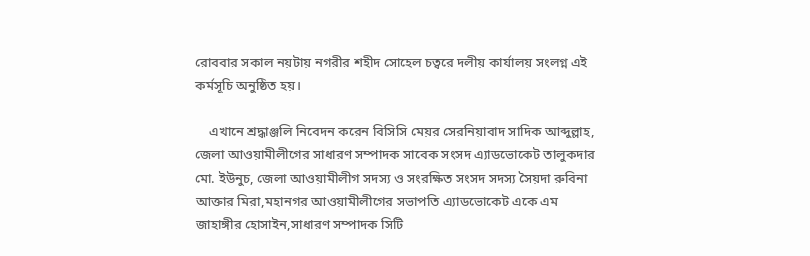রোববার সকাল নয়টায় নগরীর শহীদ সোহেল চত্বরে দলীয় কার্যালয় সংলগ্ন এই কর্মসূচি অনুষ্ঠিত হয়।

    এখানে শ্রদ্ধাঞ্জলি নিবেদন করেন বিসিসি মেয়র সেরনিয়াবাদ সাদিক আব্দুল্লাহ, জেলা আওয়ামীলীগের সাধারণ সম্পাদক সাবেক সংসদ এ্যাডভোকেট তালুকদার মো. ইউনুচ, জেলা আওয়ামীলীগ সদস্য ও সংরক্ষিত সংসদ সদস্য সৈয়দা রুবিনা আক্তার মিরা,মহানগর আওয়ামীলীগের সভাপতি এ্যাডভোকেট একে এম জাহাঙ্গীর হোসাইন,সাধারণ সম্পাদক সিটি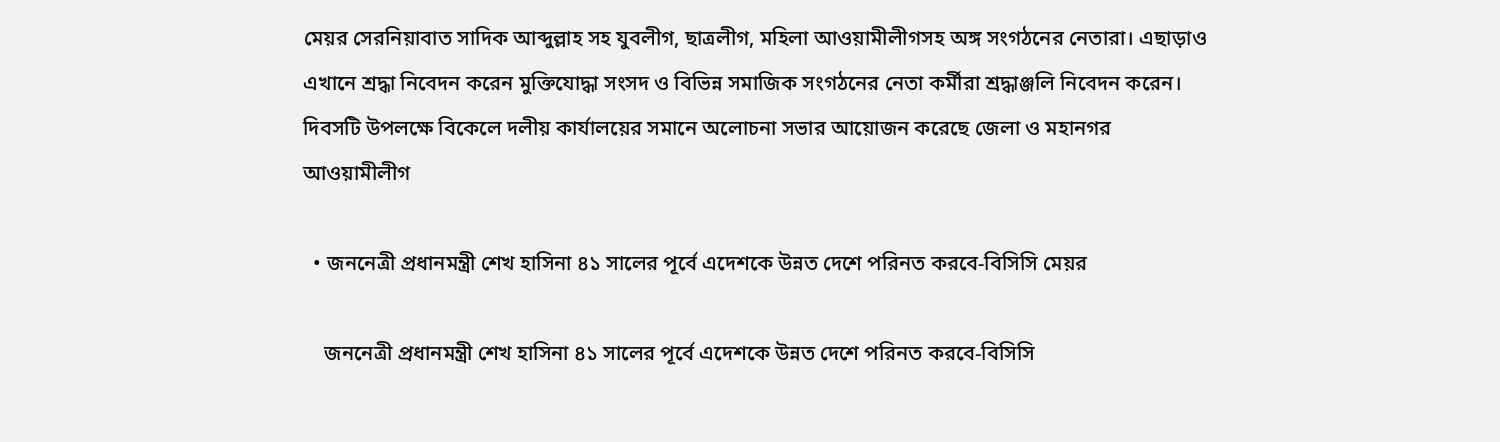মেয়র সেরনিয়াবাত সাদিক আব্দুল্লাহ সহ যুবলীগ, ছাত্রলীগ, মহিলা আওয়ামীলীগসহ অঙ্গ সংগঠনের নেতারা। এছাড়াও এখানে শ্রদ্ধা নিবেদন করেন মুক্তিযোদ্ধা সংসদ ও বিভিন্ন সমাজিক সংগঠনের নেতা কর্মীরা শ্রদ্ধাঞ্জলি নিবেদন করেন। দিবসটি উপলক্ষে বিকেলে দলীয় কার্যালয়ের সমানে অলোচনা সভার আয়োজন করেছে জেলা ও মহানগর আওয়ামীলীগ

  • জননেত্রী প্রধানমন্ত্রী শেখ হাসিনা ৪১ সালের পূর্বে এদেশকে উন্নত দেশে পরিনত করবে-বিসিসি মেয়র

    জননেত্রী প্রধানমন্ত্রী শেখ হাসিনা ৪১ সালের পূর্বে এদেশকে উন্নত দেশে পরিনত করবে-বিসিসি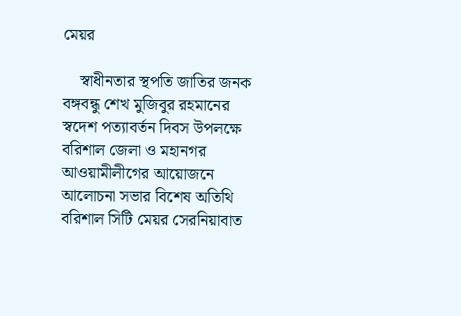মেয়র

    স্বাধীনতার স্থপতি জাতির জনক বঙ্গবন্ধু শেখ মুজিবুর রহমানের স্বদেশ পত্যাবর্তন দিবস উপলক্ষে বরিশাল জেলা ও মহানগর আওয়ামীলীগের আয়োজনে আলোচনা সভার বিশেষ অতিথি বরিশাল সিটি মেয়র সেরনিয়াবাত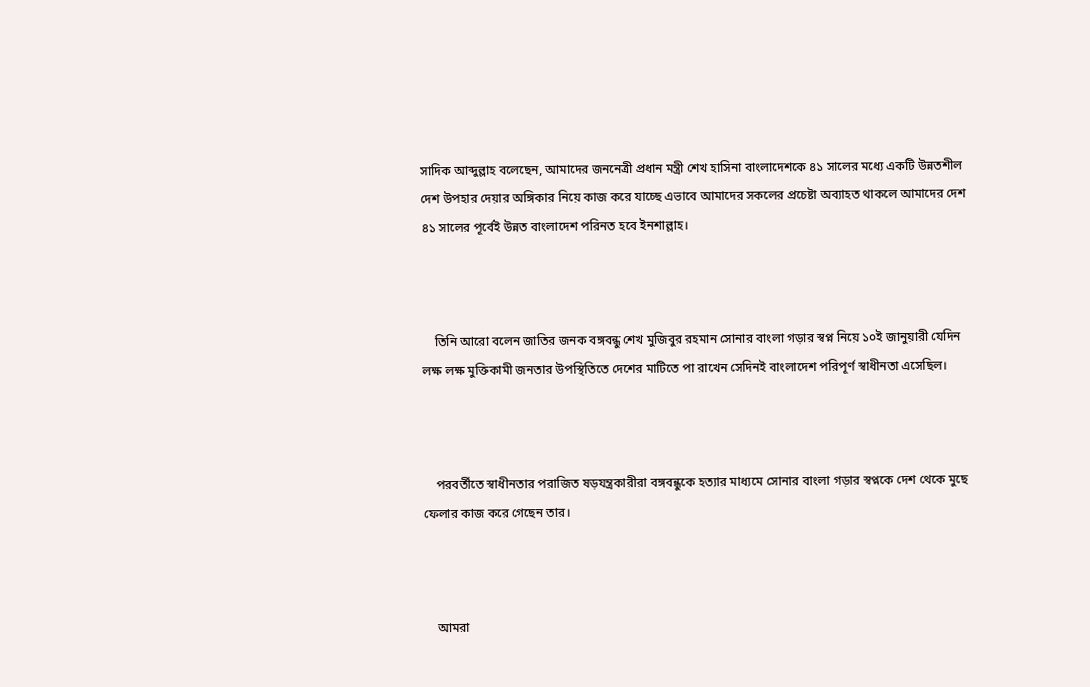সাদিক আব্দুল্লাহ বলেছেন, আমাদের জননেত্রী প্রধান মন্ত্রী শেখ হাসিনা বাংলাদেশকে ৪১ সালের মধ্যে একটি উন্নতশীল দেশ উপহার দেয়ার অঙ্গিকার নিয়ে কাজ করে যাচ্ছে এভাবে আমাদের সকলের প্রচেষ্টা অব্যাহত থাকলে আমাদের দেশ ৪১ সালের পূর্বেই উন্নত বাংলাদেশ পরিনত হবে ইনশাল্লাহ।



    তিনি আরো বলেন জাতির জনক বঙ্গবন্ধু শেখ মুজিবুর রহমান সোনার বাংলা গড়ার স্বপ্ন নিয়ে ১০ই জানুয়ারী যেদিন লক্ষ লক্ষ মুক্তিকামী জনতার উপস্থিতিতে দেশের মাটিতে পা রাখেন সেদিনই বাংলাদেশ পরিপূর্ণ স্বাধীনতা এসেছিল।



    পরবর্তীতে স্বাধীনতার পরাজিত ষড়যন্ত্রকারীরা বঙ্গবন্ধুকে হত্যার মাধ্যমে সোনার বাংলা গড়ার স্বপ্নকে দেশ থেকে মুছে ফেলার কাজ করে গেছেন তার।



    আমরা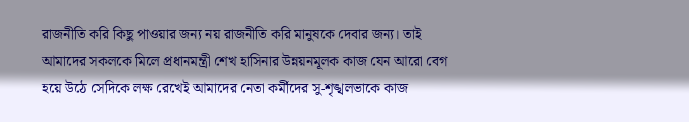রাজনীতি করি কিছু পাওয়ার জন্য নয় রাজনীতি করি মানুষকে দেবার জন্য। তাই আমাদের সকলকে মিলে প্রধানমন্ত্রী শেখ হাসিনার উন্নয়নমূলক কাজ যেন আরো বেগ হয়ে উঠে সেদিকে লক্ষ রেখেই আমাদের নেতা কর্মীদের সু-শৃঙ্খলভাকে কাজ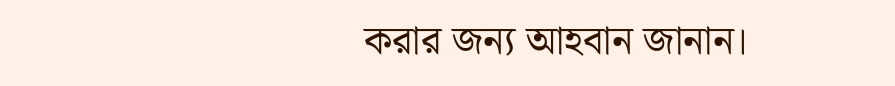করার জন্য আহবান জানান।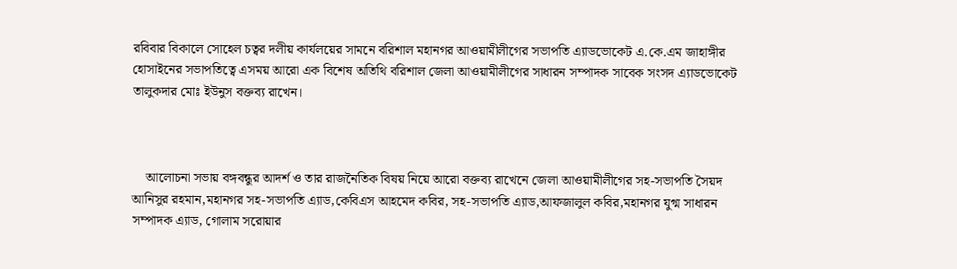রবিবার বিকালে সোহেল চত্বর দলীয় কার্যলয়ের সামনে বরিশাল মহানগর আওয়ামীলীগের সভাপতি এ্যাডভোকেট এ.কে.এম জাহাঙ্গীর হোসাইনের সভাপতিত্বে এসময় আরো এক বিশেষ অতিথি বরিশাল জেলা আওয়ামীলীগের সাধারন সম্পাদক সাবেক সংসদ এ্যাডভোকেট তালুকদার মোঃ ইউনুস বক্তব্য রাখেন।



    আলোচনা সভায় বঙ্গবন্ধুর আদর্শ ও তার রাজনৈতিক বিষয় নিয়ে আরো বক্তব্য রাখেনে জেলা আওয়ামীলীগের সহ-সভাপতি সৈয়দ আনিসুর রহমান,মহানগর সহ-সভাপতি এ্যাড,কেবিএস আহমেদ কবির, সহ-সভাপতি এ্যাড,আফজালুল কবির,মহানগর যুগ্ম সাধারন সম্পাদক এ্যাড, গোলাম সরোয়ার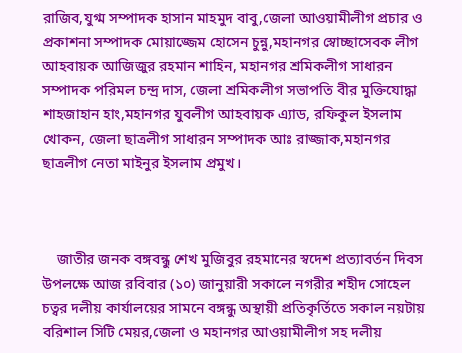রাজিব,যুগ্ম সম্পাদক হাসান মাহমুদ বাবু,জেলা আওয়ামীলীগ প্রচার ও প্রকাশনা সম্পাদক মোয়াজ্জেম হোসেন চুন্নু,মহানগর স্বোচ্ছাসেবক লীগ আহবায়ক আজিজুর রহমান শাহিন, মহানগর শ্রমিকলীগ সাধারন সম্পাদক পরিমল চন্দ্র দাস, জেলা শ্রমিকলীগ সভাপতি বীর মুক্তিযোদ্ধা শাহজাহান হাং,মহানগর যুবলীগ আহবায়ক এ্যাড, রফিকুল ইসলাম খোকন, জেলা ছাত্রলীগ সাধারন সম্পাদক আঃ রাজ্জাক,মহানগর ছাত্রলীগ নেতা মাইনুর ইসলাম প্রমুখ।



    জাতীর জনক বঙ্গবন্ধু শেখ মুজিবুর রহমানের স্বদেশ প্রত্যাবর্তন দিবস উপলক্ষে আজ রবিবার (১০) জানুয়ারী সকালে নগরীর শহীদ সোহেল চত্বর দলীয় কার্যালয়ের সামনে বঙ্গন্ধু অস্থায়ী প্রতিকৃর্তিতে সকাল নয়টায় বরিশাল সিটি মেয়র,জেলা ও মহানগর আওয়ামীলীগ সহ দলীয়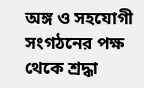অঙ্গ ও সহযোগী সংগঠনের পক্ষ থেকে শ্রদ্ধা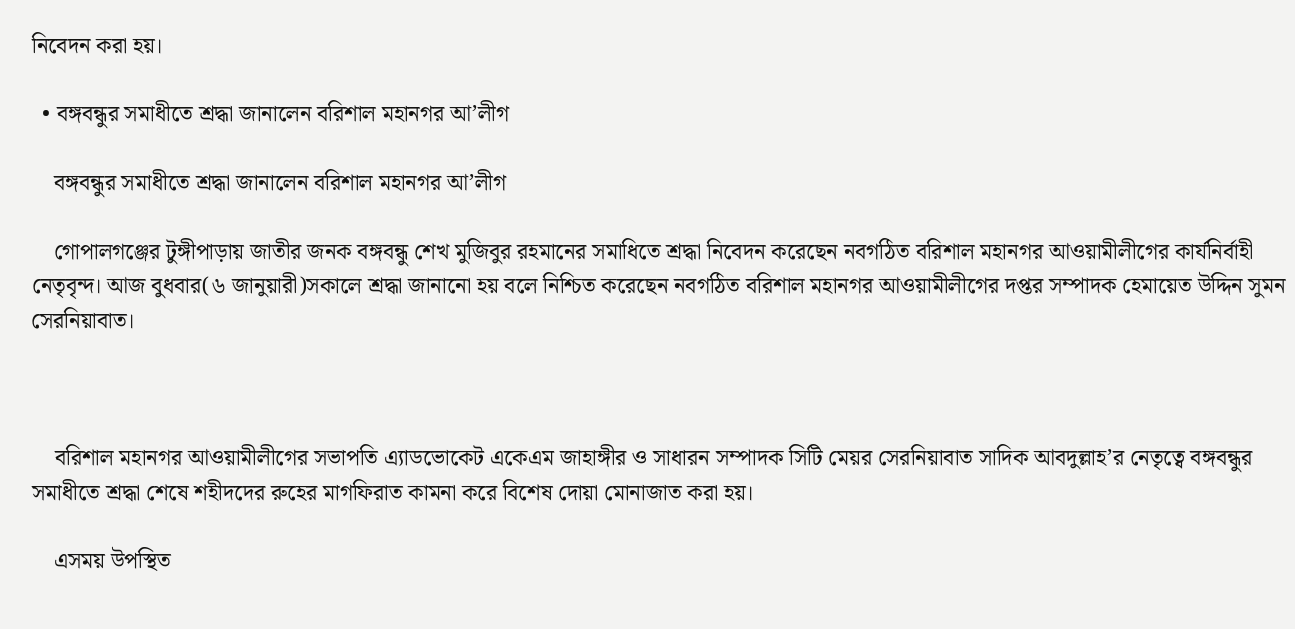নিবেদন করা হয়।

  • বঙ্গবন্ধুর সমাধীতে শ্রদ্ধা জানালেন বরিশাল মহানগর আ’লীগ

    বঙ্গবন্ধুর সমাধীতে শ্রদ্ধা জানালেন বরিশাল মহানগর আ’লীগ

    গোপালগঞ্জের টুঙ্গীপাড়ায় জাতীর জনক বঙ্গবন্ধু শেখ মুজিবুর রহমানের সমাধিতে শ্রদ্ধা নিবেদন করেছেন নবগঠিত বরিশাল মহানগর আওয়ামীলীগের কার্যনির্বাহী নেতৃবৃন্দ। আজ বুধবার(৬ জানুয়ারী)সকালে শ্রদ্ধা জানানো হয় বলে নিশ্চিত করেছেন নবগঠিত বরিশাল মহানগর আওয়ামীলীগের দপ্তর সম্পাদক হেমায়েত উদ্দিন সুমন সেরনিয়াবাত।



    বরিশাল মহানগর আওয়ামীলীগের সভাপতি এ্যাডভোকেট একেএম জাহাঙ্গীর ও সাধারন সম্পাদক সিটি মেয়র সেরনিয়াবাত সাদিক আবদুল্লাহ’র নেতৃত্বে বঙ্গবন্ধুর সমাধীতে শ্রদ্ধা শেষে শহীদদের রুহের মাগফিরাত কামনা করে বিশেষ দোয়া মোনাজাত করা হয়।

    এসময় উপস্থিত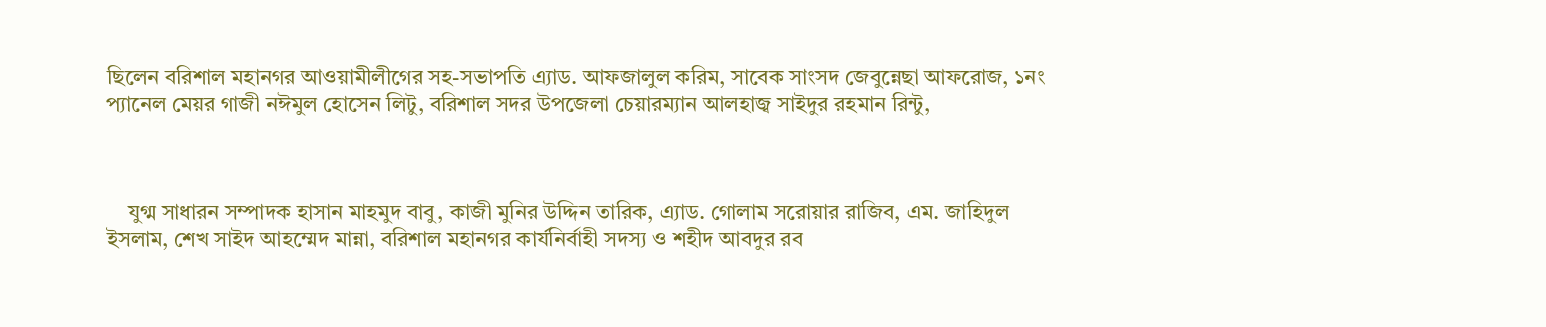ছিলেন বরিশাল মহানগর আওয়ামীলীগের সহ-সভাপতি এ্যাড. আফজালুল করিম, সাবেক সাংসদ জেবুন্নেছা আফরোজ, ১নং প্যানেল মেয়র গাজী নঈমুল হোসেন লিটু, বরিশাল সদর উপজেলা চেয়ারম্যান আলহাজ্ব সাইদুর রহমান রিন্টু,



    যুগ্ম সাধারন সম্পাদক হাসান মাহমুদ বাবু, কাজী মুনির উদ্দিন তারিক, এ্যাড. গোলাম সরোয়ার রাজিব, এম. জাহিদুল ইসলাম, শেখ সাইদ আহম্মেদ মান্না, বরিশাল মহানগর কার্যনির্বাহী সদস্য ও শহীদ আবদুর রব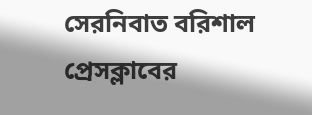সেরনিবাত বরিশাল প্রেসক্লাবের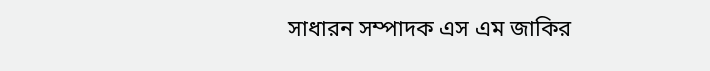সাধারন সম্পাদক এস এম জাকির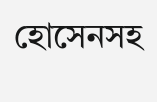হোসেনসহ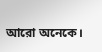আরো অনেকে।